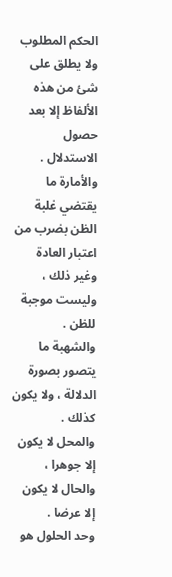الحكم المطلوب ولا يطلق على شئ من هذه الألفاظ إلا بعد حصول الاستدلال .
والأمارة ما يقتضي غلبة الظن بضرب من اعتبار العادة وغير ذلك ،
وليست موجبة للظن .
والشهبة ما يتصور بصورة الدلالة ، ولا يكون كذلك .
والمحل لا يكون إلا جوهرا ، والحال لا يكون إلا عرضا .
وحد الحلول هو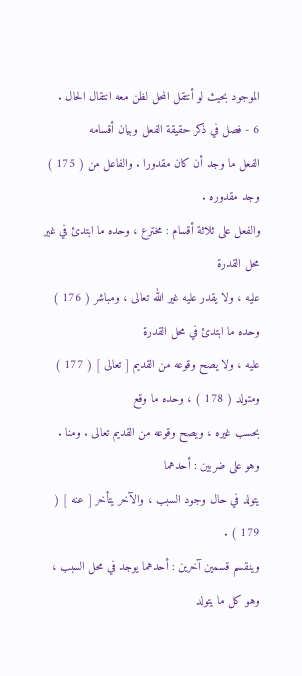الموجود بحيث لو أنتقل المحل لظن معه انتقال الحال .
6 - فصل في ذكر حقيقة الفعل وبيان أقسامه
الفعل ما وجد أن كان مقدورا . والفاعل من ( 175 ) وجد مقدوره .
والفعل على ثلاثة أقسام : مخترع ، وحده ما ابتدئ في غير محل القدرة
عليه ، ولا يقدر عليه غير الله تعالى ، ومباشر ( 176 ) وحده ما ابتدئ في محل القدرة
عليه ، ولا يصح وقوعه من القديم [ تعالى ] ( 177 ) ومتولد ( 178 ) ، وحده ما وقع
بحسب غيره ، ويصح وقوعه من القديم تعالى . ومنا . وهو على ضربين : أحدهما
يتولد في حال وجود السبب ، والآخر يتأخر [ عنه ] ( 179 ) .
وينقسم قسمين آخرين : أحدهما يوجد في محل السبب ، وهو كل ما يتولد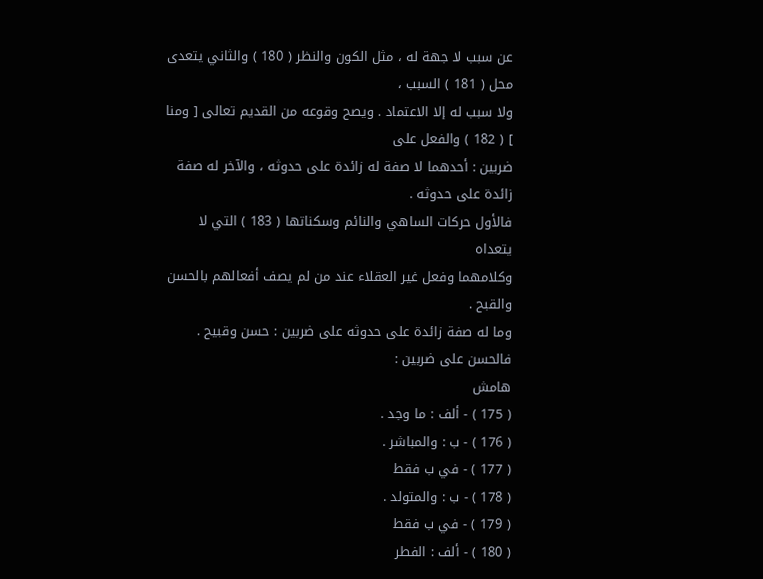عن سبب لا جهة له ، مثل الكون والنظر ( 180 ) والثاني يتعدى محل ( 181 ) السبب ،
ولا سبب له إلا الاعتماد . ويصح وقوعه من القديم تعالى [ ومنا ] ( 182 ) والفعل على
ضربين : أحدهما لا صفة له زائدة على حدوثه ، والآخر له صفة زائدة على حدوثه .
فالأول حركات الساهي والنائم وسكناتها ( 183 ) التي لا يتعداه
وكلامهما وفعل غير العقلاء عند من لم يصف أفعالهم بالحسن والقبح .
وما له صفة زائدة على حدوثه على ضربين : حسن وقبيح .
فالحسن على ضربين :
هامش
( 175 ) - ألف : ما وجد .
( 176 ) - ب : والمباشر .
( 177 ) - في ب فقط
( 178 ) - ب : والمتولد .
( 179 ) - في ب فقط
( 180 ) - ألف : الفطر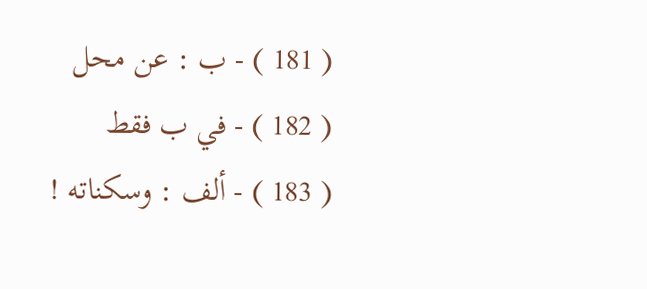( 181 ) - ب : عن محل
( 182 ) - في ب فقط
( 183 ) - ألف : وسكناته !